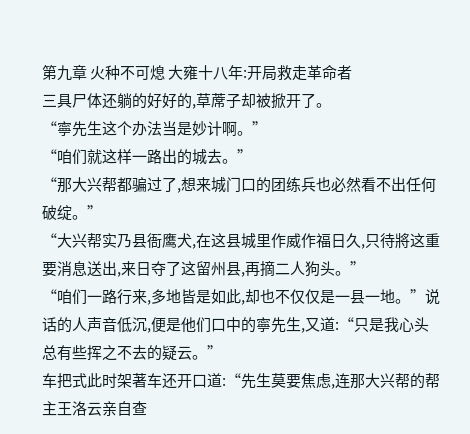第九章 火种不可熄 大雍十八年:开局救走革命者
三具尸体还躺的好好的,草蓆子却被掀开了。
“寧先生这个办法当是妙计啊。”
“咱们就这样一路出的城去。”
“那大兴帮都骗过了,想来城门口的团练兵也必然看不出任何破绽。”
“大兴帮实乃县衙鹰犬,在这县城里作威作福日久,只待將这重要消息送出,来日夺了这留州县,再摘二人狗头。”
“咱们一路行来,多地皆是如此,却也不仅仅是一县一地。”说话的人声音低沉,便是他们口中的寧先生,又道:“只是我心头总有些挥之不去的疑云。”
车把式此时架著车还开口道:“先生莫要焦虑,连那大兴帮的帮主王洛云亲自查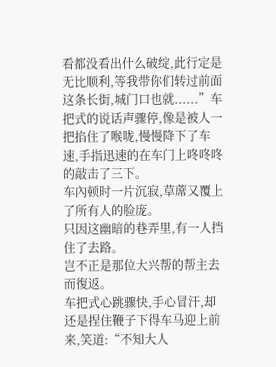看都没看出什么破绽,此行定是无比顺利,等我带你们转过前面这条长街,城门口也就......”车把式的说话声骤停,像是被人一把掐住了喉咙,慢慢降下了车速,手指迅速的在车门上咚咚咚的敲击了三下。
车內顿时一片沉寂,草蓆又覆上了所有人的脸庞。
只因这幽暗的巷弄里,有一人挡住了去路。
岂不正是那位大兴帮的帮主去而復返。
车把式心跳骤快,手心冒汗,却还是捏住鞭子下得车马迎上前来,笑道:“不知大人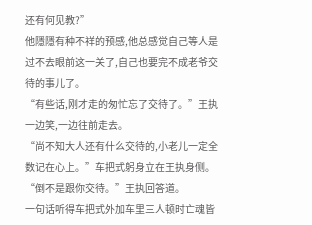还有何见教?”
他隱隱有种不祥的预感,他总感觉自己等人是过不去眼前这一关了,自己也要完不成老爷交待的事儿了。
“有些话,刚才走的匆忙忘了交待了。”王执一边笑,一边往前走去。
“尚不知大人还有什么交待的,小老儿一定全数记在心上。”车把式躬身立在王执身侧。
“倒不是跟你交待。”王执回答道。
一句话听得车把式外加车里三人顿时亡魂皆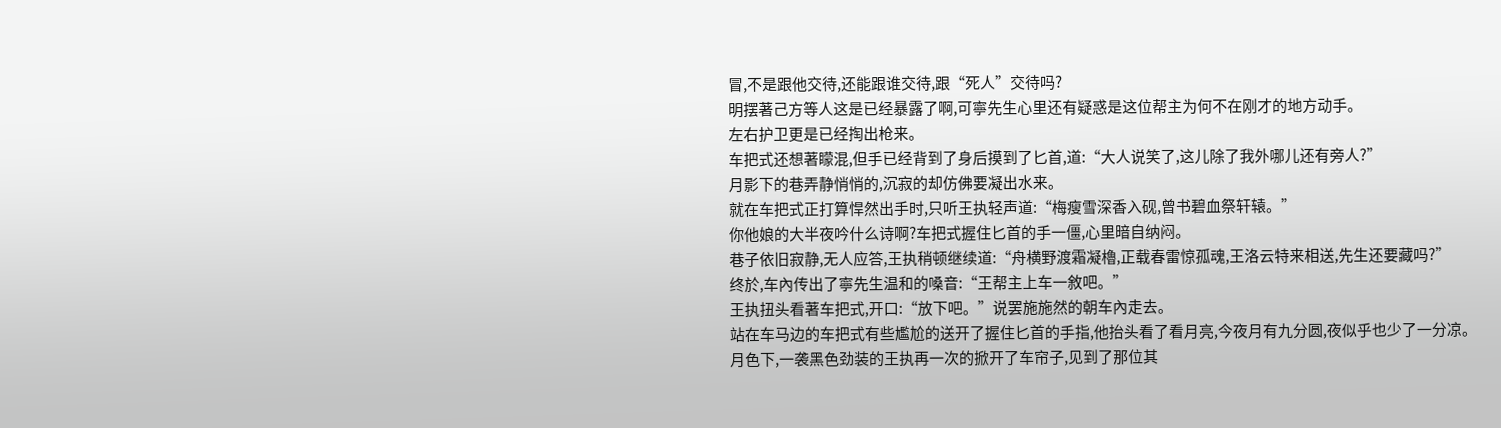冒,不是跟他交待,还能跟谁交待,跟“死人”交待吗?
明摆著己方等人这是已经暴露了啊,可寧先生心里还有疑惑是这位帮主为何不在刚才的地方动手。
左右护卫更是已经掏出枪来。
车把式还想著矇混,但手已经背到了身后摸到了匕首,道:“大人说笑了,这儿除了我外哪儿还有旁人?”
月影下的巷弄静悄悄的,沉寂的却仿佛要凝出水来。
就在车把式正打算悍然出手时,只听王执轻声道:“梅瘦雪深香入砚,曾书碧血祭轩辕。”
你他娘的大半夜吟什么诗啊?车把式握住匕首的手一僵,心里暗自纳闷。
巷子依旧寂静,无人应答,王执稍顿继续道:“舟横野渡霜凝櫓,正载春雷惊孤魂,王洛云特来相送,先生还要藏吗?”
终於,车內传出了寧先生温和的嗓音:“王帮主上车一敘吧。”
王执扭头看著车把式,开口:“放下吧。”说罢施施然的朝车內走去。
站在车马边的车把式有些尷尬的送开了握住匕首的手指,他抬头看了看月亮,今夜月有九分圆,夜似乎也少了一分凉。
月色下,一袭黑色劲装的王执再一次的掀开了车帘子,见到了那位其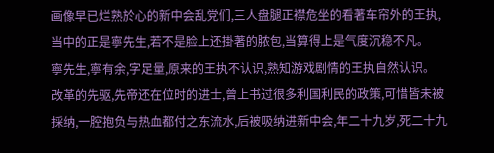画像早已烂熟於心的新中会乱党们,三人盘腿正襟危坐的看著车帘外的王执,当中的正是寧先生,若不是脸上还掛著的脓包,当算得上是气度沉稳不凡。
寧先生,寧有余,字足量,原来的王执不认识,熟知游戏剧情的王执自然认识。
改革的先驱,先帝还在位时的进士,曾上书过很多利国利民的政策,可惜皆未被採纳,一腔抱负与热血都付之东流水,后被吸纳进新中会,年二十九岁,死二十九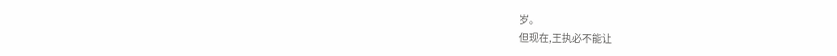岁。
但现在,王执必不能让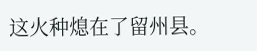这火种熄在了留州县。